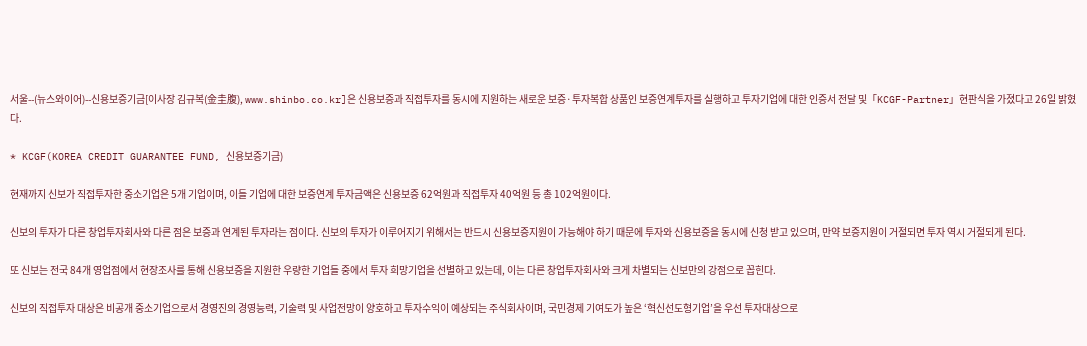서울--(뉴스와이어)--신용보증기금[이사장 김규복(金圭腹), www.shinbo.co.kr]은 신용보증과 직접투자를 동시에 지원하는 새로운 보증·투자복합 상품인 보증연계투자를 실행하고 투자기업에 대한 인증서 전달 및「KCGF-Partner」현판식을 가졌다고 26일 밝혔다.

* KCGF(KOREA CREDIT GUARANTEE FUND, 신용보증기금)

현재까지 신보가 직접투자한 중소기업은 5개 기업이며, 이들 기업에 대한 보증연계 투자금액은 신용보증 62억원과 직접투자 40억원 등 총 102억원이다.

신보의 투자가 다른 창업투자회사와 다른 점은 보증과 연계된 투자라는 점이다. 신보의 투자가 이루어지기 위해서는 반드시 신용보증지원이 가능해야 하기 때문에 투자와 신용보증을 동시에 신청 받고 있으며, 만약 보증지원이 거절되면 투자 역시 거절되게 된다.

또 신보는 전국 84개 영업점에서 현장조사를 통해 신용보증을 지원한 우량한 기업들 중에서 투자 희망기업을 선별하고 있는데, 이는 다른 창업투자회사와 크게 차별되는 신보만의 강점으로 꼽힌다.

신보의 직접투자 대상은 비공개 중소기업으로서 경영진의 경영능력, 기술력 및 사업전망이 양호하고 투자수익이 예상되는 주식회사이며, 국민경제 기여도가 높은 ‘혁신선도형기업’을 우선 투자대상으로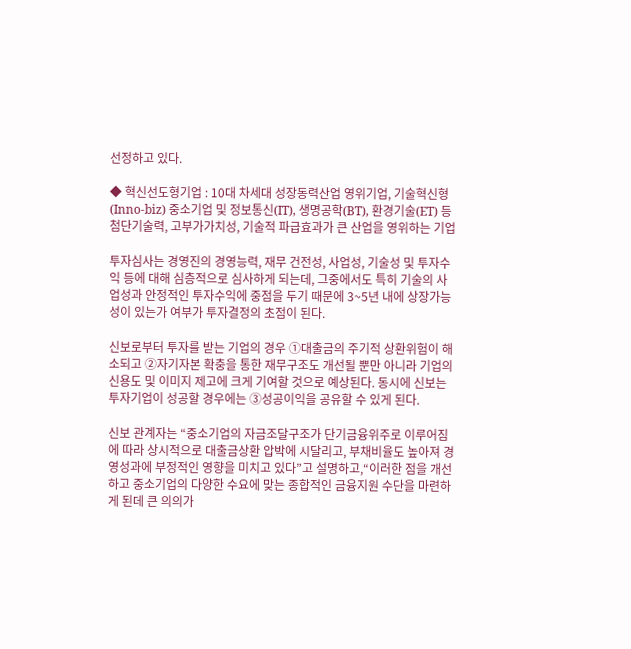선정하고 있다.

◆ 혁신선도형기업 : 10대 차세대 성장동력산업 영위기업, 기술혁신형(Inno-biz) 중소기업 및 정보통신(IT), 생명공학(BT), 환경기술(ET) 등 첨단기술력, 고부가가치성, 기술적 파급효과가 큰 산업을 영위하는 기업

투자심사는 경영진의 경영능력, 재무 건전성, 사업성, 기술성 및 투자수익 등에 대해 심층적으로 심사하게 되는데, 그중에서도 특히 기술의 사업성과 안정적인 투자수익에 중점을 두기 때문에 3~5년 내에 상장가능성이 있는가 여부가 투자결정의 초점이 된다.

신보로부터 투자를 받는 기업의 경우 ①대출금의 주기적 상환위험이 해소되고 ②자기자본 확충을 통한 재무구조도 개선될 뿐만 아니라 기업의 신용도 및 이미지 제고에 크게 기여할 것으로 예상된다. 동시에 신보는 투자기업이 성공할 경우에는 ③성공이익을 공유할 수 있게 된다.

신보 관계자는 “중소기업의 자금조달구조가 단기금융위주로 이루어짐에 따라 상시적으로 대출금상환 압박에 시달리고, 부채비율도 높아져 경영성과에 부정적인 영향을 미치고 있다”고 설명하고,“이러한 점을 개선하고 중소기업의 다양한 수요에 맞는 종합적인 금융지원 수단을 마련하게 된데 큰 의의가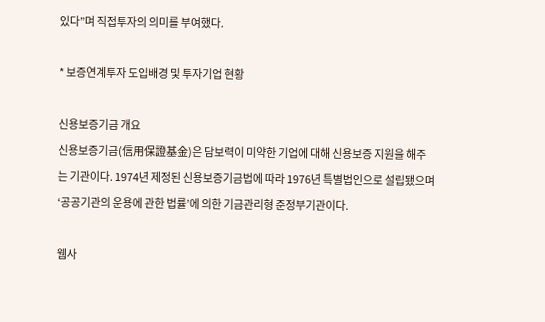있다”며 직접투자의 의미를 부여했다.

* 보증연계투자 도입배경 및 투자기업 현황

신용보증기금 개요
신용보증기금(信用保證基金)은 담보력이 미약한 기업에 대해 신용보증 지원을 해주는 기관이다. 1974년 제정된 신용보증기금법에 따라 1976년 특별법인으로 설립됐으며 ‘공공기관의 운용에 관한 법률’에 의한 기금관리형 준정부기관이다.

웹사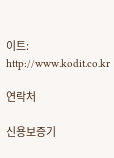이트: http://www.kodit.co.kr

연락처

신용보증기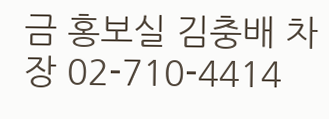금 홍보실 김충배 차장 02-710-4414